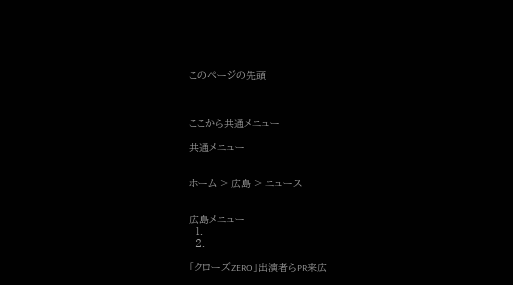このページの先頭



ここから共通メニュー

共通メニュー


ホーム > 広島 > ニュース


広島メニュー
  1.
  2.

「クローズZERO」出演者らPR来広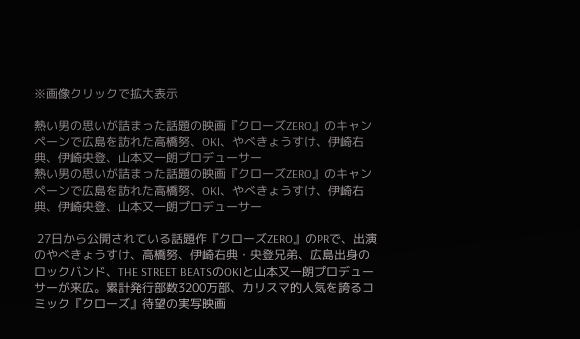※画像クリックで拡大表示

熱い男の思いが詰まった話題の映画『クローズZERO』のキャンペーンで広島を訪れた高橋努、OKI、やべきょうすけ、伊崎右典、伊崎央登、山本又一朗プロデューサー
熱い男の思いが詰まった話題の映画『クローズZERO』のキャンペーンで広島を訪れた高橋努、OKI、やべきょうすけ、伊崎右典、伊崎央登、山本又一朗プロデューサー

 27日から公開されている話題作『クローズZERO』のPRで、出演のやべきょうすけ、高橋努、伊崎右典・央登兄弟、広島出身のロックバンド、THE STREET BEATSのOKIと山本又一朗プロデューサーが来広。累計発行部数3200万部、カリスマ的人気を誇るコミック『クローズ』待望の実写映画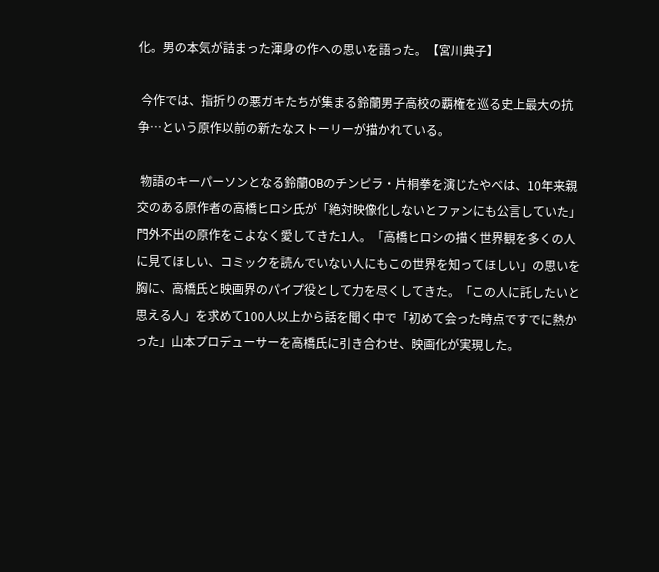化。男の本気が詰まった渾身の作への思いを語った。【宮川典子】

 今作では、指折りの悪ガキたちが集まる鈴蘭男子高校の覇権を巡る史上最大の抗争…という原作以前の新たなストーリーが描かれている。

 物語のキーパーソンとなる鈴蘭OBのチンピラ・片桐拳を演じたやべは、10年来親交のある原作者の高橋ヒロシ氏が「絶対映像化しないとファンにも公言していた」門外不出の原作をこよなく愛してきた1人。「高橋ヒロシの描く世界観を多くの人に見てほしい、コミックを読んでいない人にもこの世界を知ってほしい」の思いを胸に、高橋氏と映画界のパイプ役として力を尽くしてきた。「この人に託したいと思える人」を求めて100人以上から話を聞く中で「初めて会った時点ですでに熱かった」山本プロデューサーを高橋氏に引き合わせ、映画化が実現した。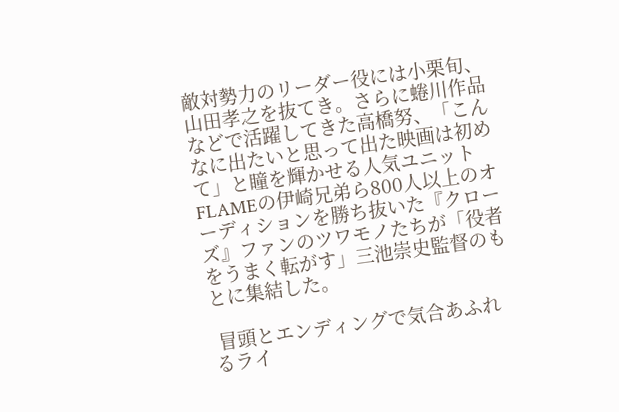敵対勢力のリーダー役には小栗旬、山田孝之を抜てき。さらに蜷川作品などで活躍してきた高橋努、「こんなに出たいと思って出た映画は初めて」と瞳を輝かせる人気ユニットFLAMEの伊崎兄弟ら800人以上のオーディションを勝ち抜いた『クローズ』ファンのツワモノたちが「役者をうまく転がす」三池崇史監督のもとに集結した。

 冒頭とエンディングで気合あふれるライ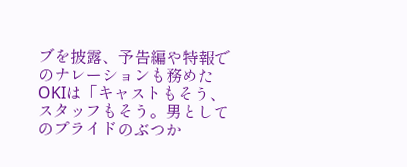ブを披露、予告編や特報でのナレーションも務めたOKIは「キャストもそう、スタッフもそう。男としてのプライドのぶつか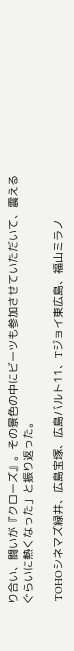り合い、闘いが『クローズ』。その景色の中にビーツも参加させていただいて、震えるぐらいに熱くなった」と振り返った。

 TOHOシネマズ緑井、広島宝塚、広島バルト11、Tジョイ東広島、福山ミラノ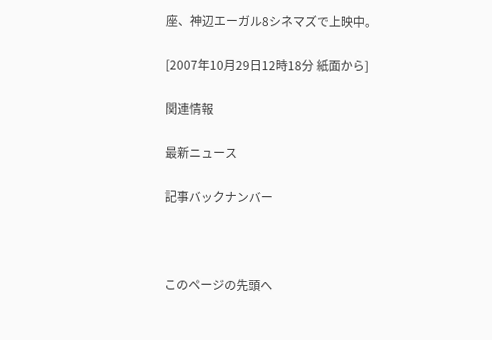座、神辺エーガル8シネマズで上映中。

[2007年10月29日12時18分 紙面から]

関連情報

最新ニュース

記事バックナンバー



このページの先頭へ